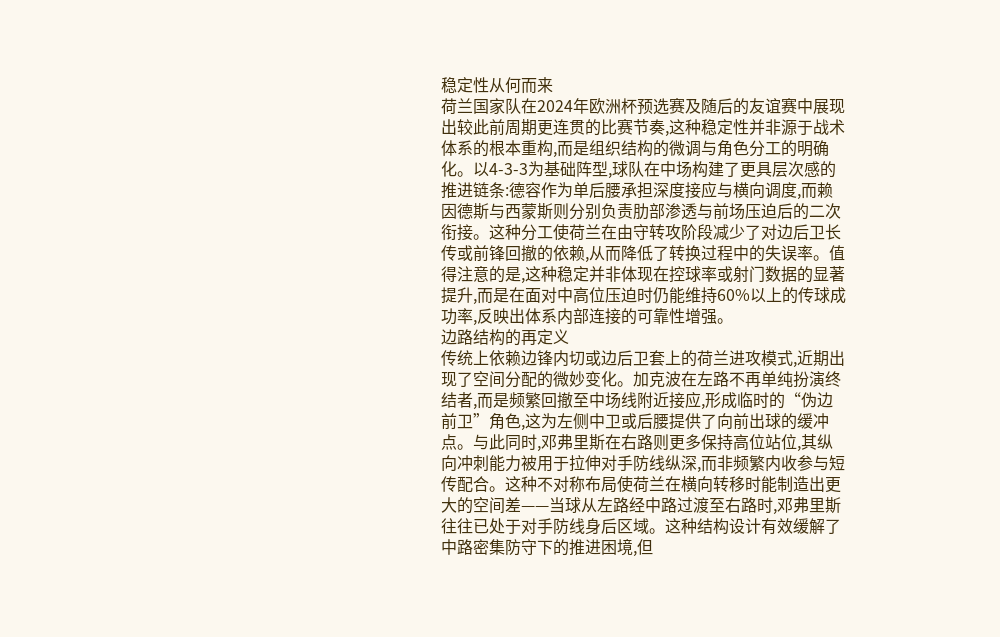稳定性从何而来
荷兰国家队在2024年欧洲杯预选赛及随后的友谊赛中展现出较此前周期更连贯的比赛节奏,这种稳定性并非源于战术体系的根本重构,而是组织结构的微调与角色分工的明确化。以4-3-3为基础阵型,球队在中场构建了更具层次感的推进链条:德容作为单后腰承担深度接应与横向调度,而赖因德斯与西蒙斯则分别负责肋部渗透与前场压迫后的二次衔接。这种分工使荷兰在由守转攻阶段减少了对边后卫长传或前锋回撤的依赖,从而降低了转换过程中的失误率。值得注意的是,这种稳定并非体现在控球率或射门数据的显著提升,而是在面对中高位压迫时仍能维持60%以上的传球成功率,反映出体系内部连接的可靠性增强。
边路结构的再定义
传统上依赖边锋内切或边后卫套上的荷兰进攻模式,近期出现了空间分配的微妙变化。加克波在左路不再单纯扮演终结者,而是频繁回撤至中场线附近接应,形成临时的“伪边前卫”角色,这为左侧中卫或后腰提供了向前出球的缓冲点。与此同时,邓弗里斯在右路则更多保持高位站位,其纵向冲刺能力被用于拉伸对手防线纵深,而非频繁内收参与短传配合。这种不对称布局使荷兰在横向转移时能制造出更大的空间差——当球从左路经中路过渡至右路时,邓弗里斯往往已处于对手防线身后区域。这种结构设计有效缓解了中路密集防守下的推进困境,但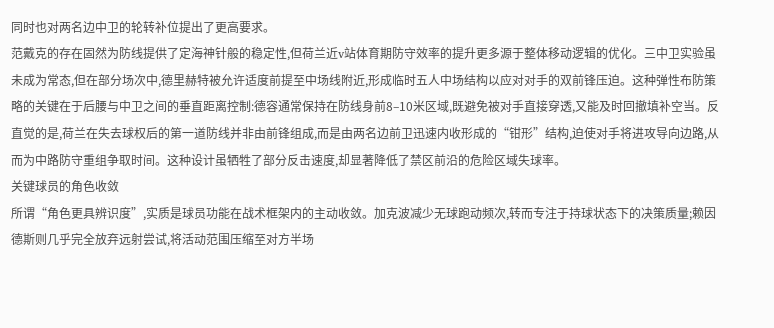同时也对两名边中卫的轮转补位提出了更高要求。
范戴克的存在固然为防线提供了定海神针般的稳定性,但荷兰近v站体育期防守效率的提升更多源于整体移动逻辑的优化。三中卫实验虽未成为常态,但在部分场次中,德里赫特被允许适度前提至中场线附近,形成临时五人中场结构以应对对手的双前锋压迫。这种弹性布防策略的关键在于后腰与中卫之间的垂直距离控制:德容通常保持在防线身前8–10米区域,既避免被对手直接穿透,又能及时回撤填补空当。反直觉的是,荷兰在失去球权后的第一道防线并非由前锋组成,而是由两名边前卫迅速内收形成的“钳形”结构,迫使对手将进攻导向边路,从而为中路防守重组争取时间。这种设计虽牺牲了部分反击速度,却显著降低了禁区前沿的危险区域失球率。
关键球员的角色收敛
所谓“角色更具辨识度”,实质是球员功能在战术框架内的主动收敛。加克波减少无球跑动频次,转而专注于持球状态下的决策质量;赖因德斯则几乎完全放弃远射尝试,将活动范围压缩至对方半场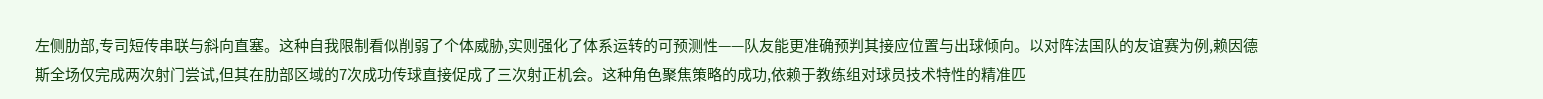左侧肋部,专司短传串联与斜向直塞。这种自我限制看似削弱了个体威胁,实则强化了体系运转的可预测性——队友能更准确预判其接应位置与出球倾向。以对阵法国队的友谊赛为例,赖因德斯全场仅完成两次射门尝试,但其在肋部区域的7次成功传球直接促成了三次射正机会。这种角色聚焦策略的成功,依赖于教练组对球员技术特性的精准匹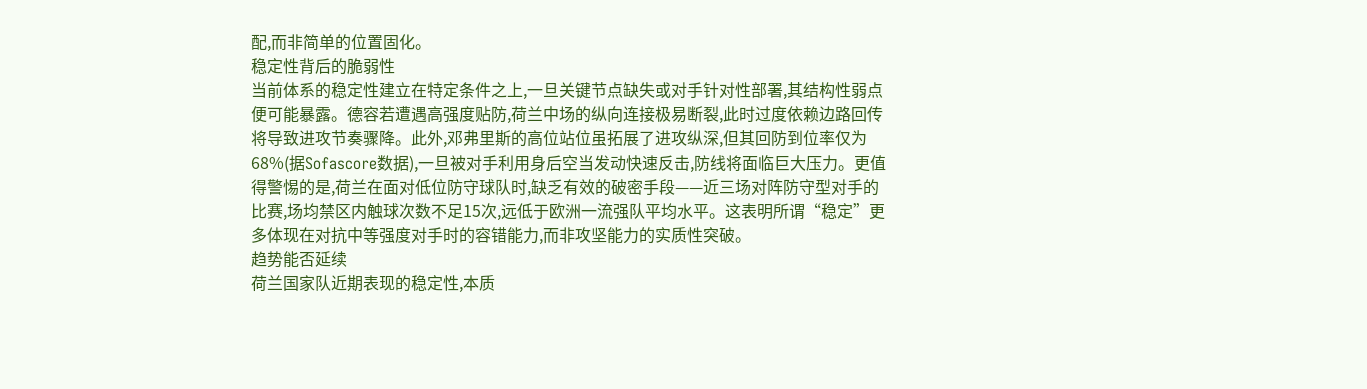配,而非简单的位置固化。
稳定性背后的脆弱性
当前体系的稳定性建立在特定条件之上,一旦关键节点缺失或对手针对性部署,其结构性弱点便可能暴露。德容若遭遇高强度贴防,荷兰中场的纵向连接极易断裂,此时过度依赖边路回传将导致进攻节奏骤降。此外,邓弗里斯的高位站位虽拓展了进攻纵深,但其回防到位率仅为68%(据Sofascore数据),一旦被对手利用身后空当发动快速反击,防线将面临巨大压力。更值得警惕的是,荷兰在面对低位防守球队时,缺乏有效的破密手段——近三场对阵防守型对手的比赛,场均禁区内触球次数不足15次,远低于欧洲一流强队平均水平。这表明所谓“稳定”更多体现在对抗中等强度对手时的容错能力,而非攻坚能力的实质性突破。
趋势能否延续
荷兰国家队近期表现的稳定性,本质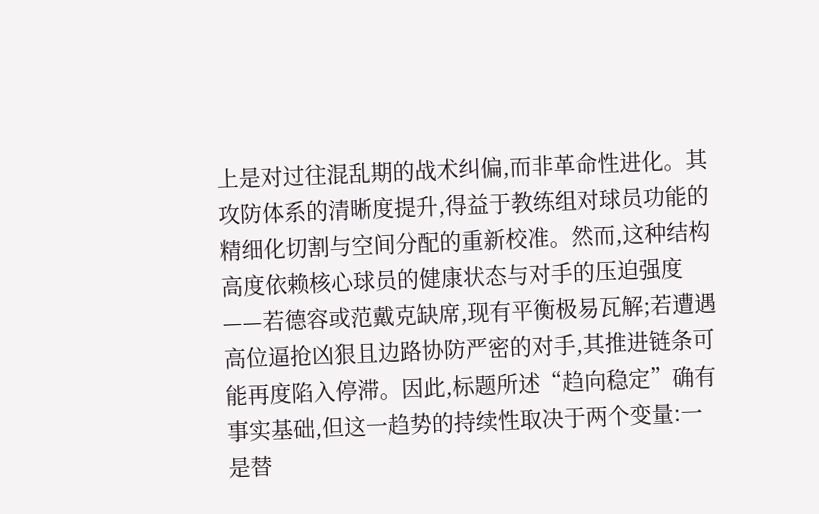上是对过往混乱期的战术纠偏,而非革命性进化。其攻防体系的清晰度提升,得益于教练组对球员功能的精细化切割与空间分配的重新校准。然而,这种结构高度依赖核心球员的健康状态与对手的压迫强度——若德容或范戴克缺席,现有平衡极易瓦解;若遭遇高位逼抢凶狠且边路协防严密的对手,其推进链条可能再度陷入停滞。因此,标题所述“趋向稳定”确有事实基础,但这一趋势的持续性取决于两个变量:一是替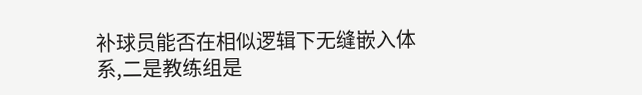补球员能否在相似逻辑下无缝嵌入体系,二是教练组是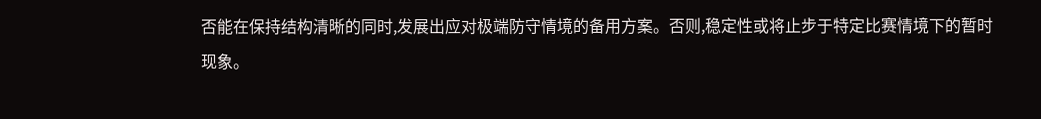否能在保持结构清晰的同时,发展出应对极端防守情境的备用方案。否则,稳定性或将止步于特定比赛情境下的暂时现象。